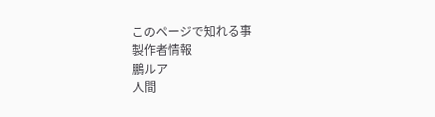このページで知れる事
製作者情報
鵬ルア
人間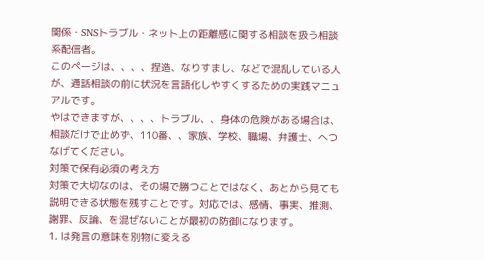関係・SNSトラブル・ネット上の距離感に関する相談を扱う相談系配信者。
このページは、、、、捏造、なりすまし、などで混乱している人が、通話相談の前に状況を言語化しやすくするための実践マニュアルです。
やはできますが、、、、トラブル、、身体の危険がある場合は、相談だけで止めず、110番、、家族、学校、職場、弁護士、へつなげてください。
対策で保有必須の考え方
対策で大切なのは、その場で勝つことではなく、あとから見ても説明できる状態を残すことです。対応では、感情、事実、推測、謝罪、反論、を混ぜないことが最初の防御になります。
1. は発言の意味を別物に変える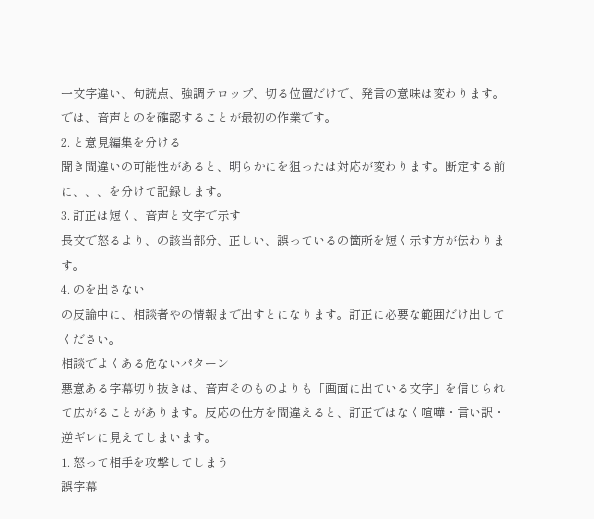一文字違い、句読点、強調テロップ、切る位置だけで、発言の意味は変わります。では、音声とのを確認することが最初の作業です。
2. と意見編集を分ける
聞き間違いの可能性があると、明らかにを狙ったは対応が変わります。断定する前に、、、を分けて記録します。
3. 訂正は短く、音声と文字で示す
長文で怒るより、の該当部分、正しい、誤っているの箇所を短く示す方が伝わります。
4. のを出さない
の反論中に、相談者やの情報まで出すとになります。訂正に必要な範囲だけ出してください。
相談でよくある危ないパターン
悪意ある字幕切り抜きは、音声そのものよりも「画面に出ている文字」を信じられて広がることがあります。反応の仕方を間違えると、訂正ではなく喧嘩・言い訳・逆ギレに見えてしまいます。
1. 怒って相手を攻撃してしまう
誤字幕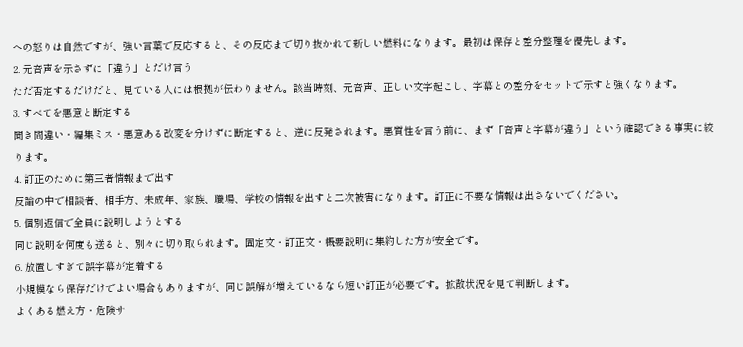への怒りは自然ですが、強い言葉で反応すると、その反応まで切り抜かれて新しい燃料になります。最初は保存と差分整理を優先します。
2. 元音声を示さずに「違う」とだけ言う
ただ否定するだけだと、見ている人には根拠が伝わりません。該当時刻、元音声、正しい文字起こし、字幕との差分をセットで示すと強くなります。
3. すべてを悪意と断定する
聞き間違い・編集ミス・悪意ある改変を分けずに断定すると、逆に反発されます。悪質性を言う前に、まず「音声と字幕が違う」という確認できる事実に絞ります。
4. 訂正のために第三者情報まで出す
反論の中で相談者、相手方、未成年、家族、職場、学校の情報を出すと二次被害になります。訂正に不要な情報は出さないでください。
5. 個別返信で全員に説明しようとする
同じ説明を何度も送ると、別々に切り取られます。固定文・訂正文・概要説明に集約した方が安全です。
6. 放置しすぎて誤字幕が定着する
小規模なら保存だけでよい場合もありますが、同じ誤解が増えているなら短い訂正が必要です。拡散状況を見て判断します。
よくある燃え方・危険サ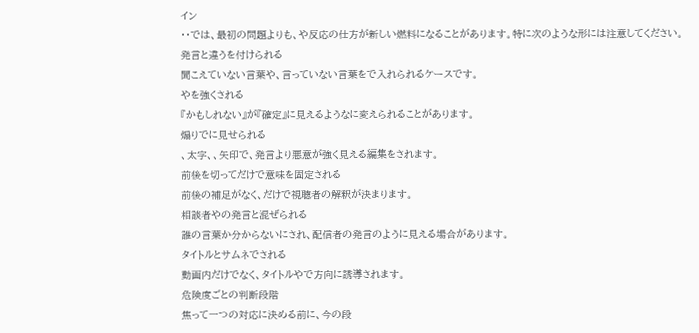イン
・・では、最初の問題よりも、や反応の仕方が新しい燃料になることがあります。特に次のような形には注意してください。
発言と違うを付けられる
聞こえていない言葉や、言っていない言葉をで入れられるケースです。
やを強くされる
『かもしれない』が『確定』に見えるようなに変えられることがあります。
煽りでに見せられる
、太字、、矢印で、発言より悪意が強く見える編集をされます。
前後を切ってだけで意味を固定される
前後の補足がなく、だけで視聴者の解釈が決まります。
相談者やの発言と混ぜられる
誰の言葉か分からないにされ、配信者の発言のように見える場合があります。
タイトルとサムネでされる
動画内だけでなく、タイトルやで方向に誘導されます。
危険度ごとの判断段階
焦って一つの対応に決める前に、今の段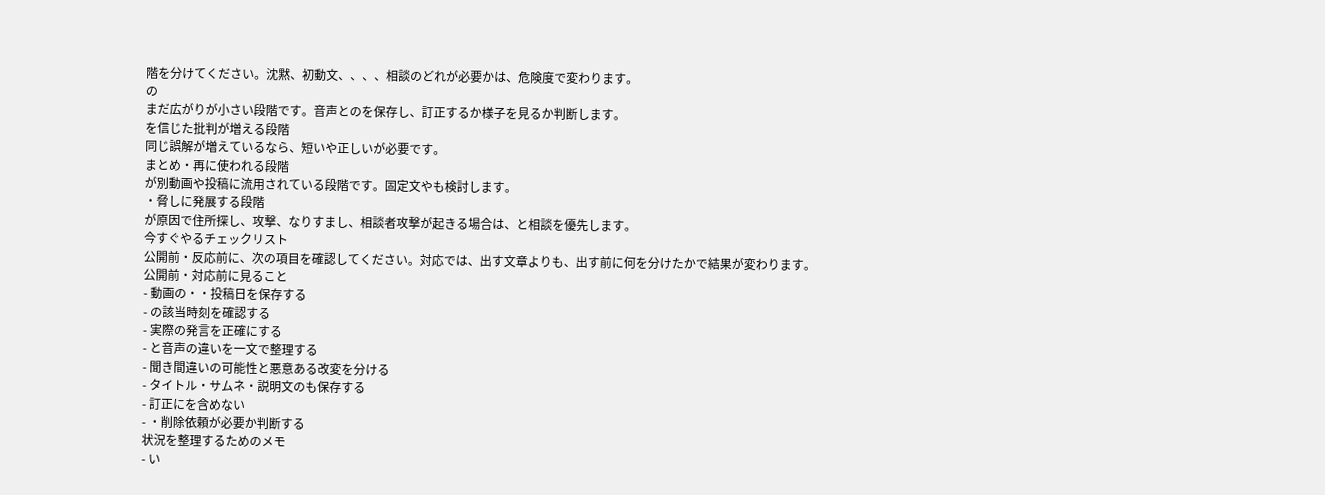階を分けてください。沈黙、初動文、、、、相談のどれが必要かは、危険度で変わります。
の
まだ広がりが小さい段階です。音声とのを保存し、訂正するか様子を見るか判断します。
を信じた批判が増える段階
同じ誤解が増えているなら、短いや正しいが必要です。
まとめ・再に使われる段階
が別動画や投稿に流用されている段階です。固定文やも検討します。
・脅しに発展する段階
が原因で住所探し、攻撃、なりすまし、相談者攻撃が起きる場合は、と相談を優先します。
今すぐやるチェックリスト
公開前・反応前に、次の項目を確認してください。対応では、出す文章よりも、出す前に何を分けたかで結果が変わります。
公開前・対応前に見ること
- 動画の・・投稿日を保存する
- の該当時刻を確認する
- 実際の発言を正確にする
- と音声の違いを一文で整理する
- 聞き間違いの可能性と悪意ある改変を分ける
- タイトル・サムネ・説明文のも保存する
- 訂正にを含めない
- ・削除依頼が必要か判断する
状況を整理するためのメモ
- い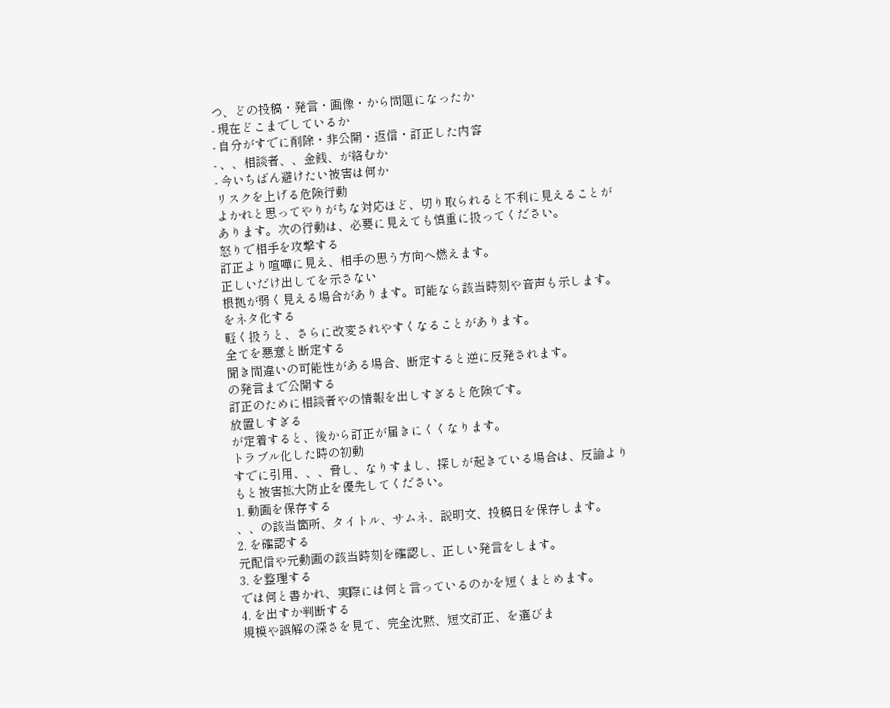つ、どの投稿・発言・画像・から問題になったか
- 現在どこまでしているか
- 自分がすでに削除・非公開・返信・訂正した内容
- 、、相談者、、金銭、が絡むか
- 今いちばん避けたい被害は何か
リスクを上げる危険行動
よかれと思ってやりがちな対応ほど、切り取られると不利に見えることがあります。次の行動は、必要に見えても慎重に扱ってください。
怒りで相手を攻撃する
訂正より喧嘩に見え、相手の思う方向へ燃えます。
正しいだけ出してを示さない
根拠が弱く見える場合があります。可能なら該当時刻や音声も示します。
をネタ化する
軽く扱うと、さらに改変されやすくなることがあります。
全てを悪意と断定する
聞き間違いの可能性がある場合、断定すると逆に反発されます。
の発言まで公開する
訂正のために相談者やの情報を出しすぎると危険です。
放置しすぎる
が定着すると、後から訂正が届きにくくなります。
トラブル化した時の初動
すでに引用、、、脅し、なりすまし、探しが起きている場合は、反論よりもと被害拡大防止を優先してください。
1. 動画を保存する
、、の該当箇所、タイトル、サムネ、説明文、投稿日を保存します。
2. を確認する
元配信や元動画の該当時刻を確認し、正しい発言をします。
3. を整理する
では何と書かれ、実際には何と言っているのかを短くまとめます。
4. を出すか判断する
規模や誤解の深さを見て、完全沈黙、短文訂正、を選びま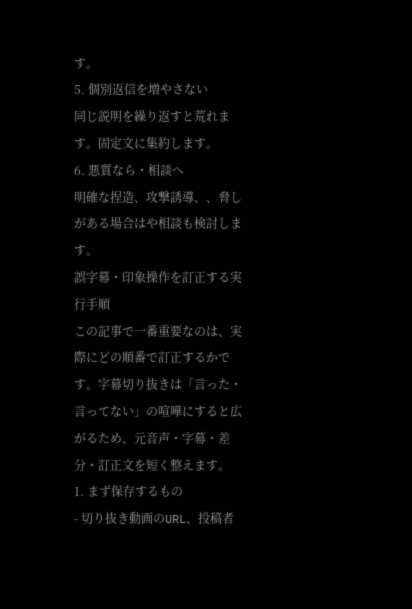す。
5. 個別返信を増やさない
同じ説明を繰り返すと荒れます。固定文に集約します。
6. 悪質なら・相談へ
明確な捏造、攻撃誘導、、脅しがある場合はや相談も検討します。
誤字幕・印象操作を訂正する実行手順
この記事で一番重要なのは、実際にどの順番で訂正するかです。字幕切り抜きは「言った・言ってない」の喧嘩にすると広がるため、元音声・字幕・差分・訂正文を短く整えます。
1. まず保存するもの
- 切り抜き動画のURL、投稿者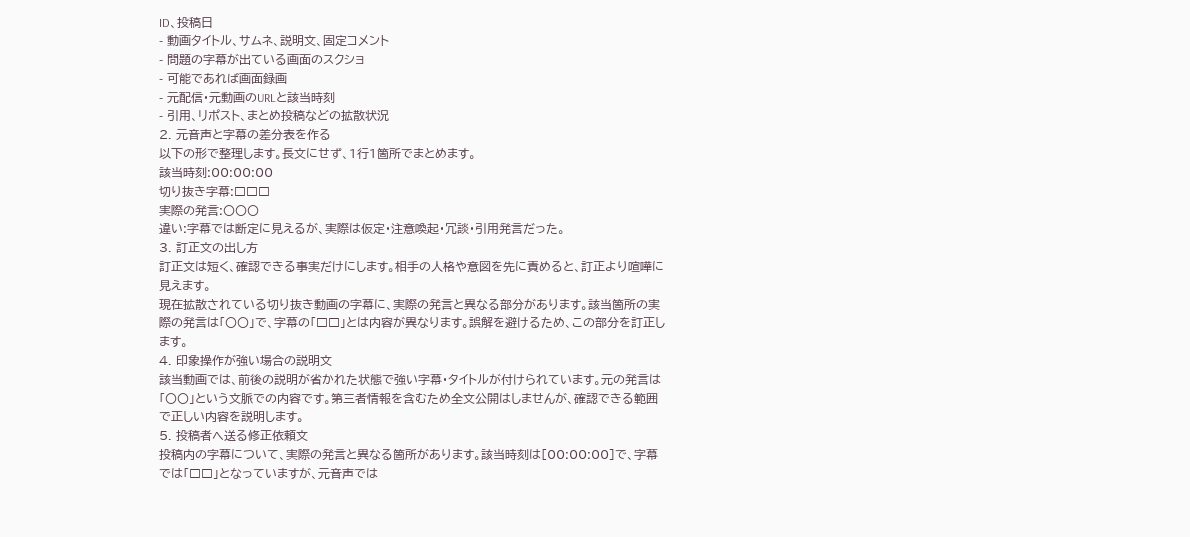ID、投稿日
- 動画タイトル、サムネ、説明文、固定コメント
- 問題の字幕が出ている画面のスクショ
- 可能であれば画面録画
- 元配信・元動画のURLと該当時刻
- 引用、リポスト、まとめ投稿などの拡散状況
2. 元音声と字幕の差分表を作る
以下の形で整理します。長文にせず、1行1箇所でまとめます。
該当時刻:00:00:00
切り抜き字幕:□□□
実際の発言:〇〇〇
違い:字幕では断定に見えるが、実際は仮定・注意喚起・冗談・引用発言だった。
3. 訂正文の出し方
訂正文は短く、確認できる事実だけにします。相手の人格や意図を先に責めると、訂正より喧嘩に見えます。
現在拡散されている切り抜き動画の字幕に、実際の発言と異なる部分があります。該当箇所の実際の発言は「〇〇」で、字幕の「□□」とは内容が異なります。誤解を避けるため、この部分を訂正します。
4. 印象操作が強い場合の説明文
該当動画では、前後の説明が省かれた状態で強い字幕・タイトルが付けられています。元の発言は「〇〇」という文脈での内容です。第三者情報を含むため全文公開はしませんが、確認できる範囲で正しい内容を説明します。
5. 投稿者へ送る修正依頼文
投稿内の字幕について、実際の発言と異なる箇所があります。該当時刻は[00:00:00]で、字幕では「□□」となっていますが、元音声では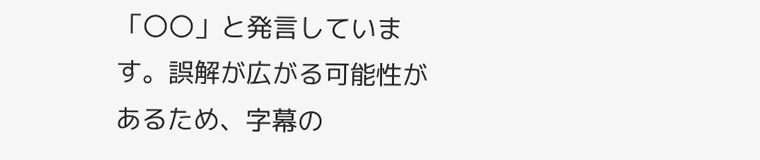「〇〇」と発言しています。誤解が広がる可能性があるため、字幕の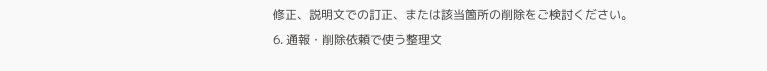修正、説明文での訂正、または該当箇所の削除をご検討ください。
6. 通報・削除依頼で使う整理文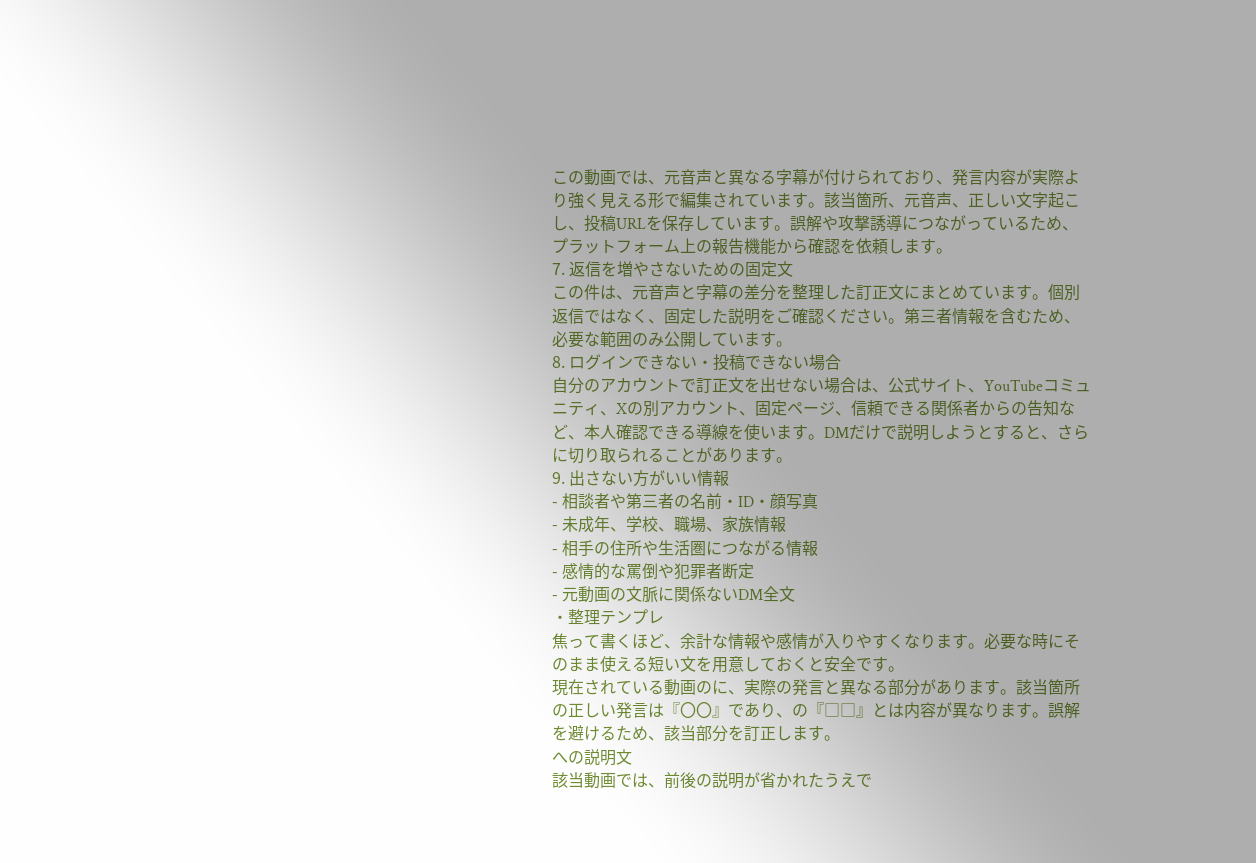この動画では、元音声と異なる字幕が付けられており、発言内容が実際より強く見える形で編集されています。該当箇所、元音声、正しい文字起こし、投稿URLを保存しています。誤解や攻撃誘導につながっているため、プラットフォーム上の報告機能から確認を依頼します。
7. 返信を増やさないための固定文
この件は、元音声と字幕の差分を整理した訂正文にまとめています。個別返信ではなく、固定した説明をご確認ください。第三者情報を含むため、必要な範囲のみ公開しています。
8. ログインできない・投稿できない場合
自分のアカウントで訂正文を出せない場合は、公式サイト、YouTubeコミュニティ、Xの別アカウント、固定ページ、信頼できる関係者からの告知など、本人確認できる導線を使います。DMだけで説明しようとすると、さらに切り取られることがあります。
9. 出さない方がいい情報
- 相談者や第三者の名前・ID・顔写真
- 未成年、学校、職場、家族情報
- 相手の住所や生活圏につながる情報
- 感情的な罵倒や犯罪者断定
- 元動画の文脈に関係ないDM全文
・整理テンプレ
焦って書くほど、余計な情報や感情が入りやすくなります。必要な時にそのまま使える短い文を用意しておくと安全です。
現在されている動画のに、実際の発言と異なる部分があります。該当箇所の正しい発言は『〇〇』であり、の『□□』とは内容が異なります。誤解を避けるため、該当部分を訂正します。
への説明文
該当動画では、前後の説明が省かれたうえで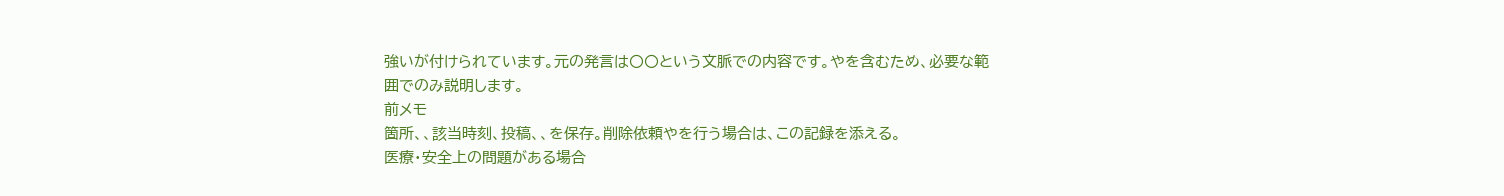強いが付けられています。元の発言は〇〇という文脈での内容です。やを含むため、必要な範囲でのみ説明します。
前メモ
箇所、、該当時刻、投稿、、を保存。削除依頼やを行う場合は、この記録を添える。
医療・安全上の問題がある場合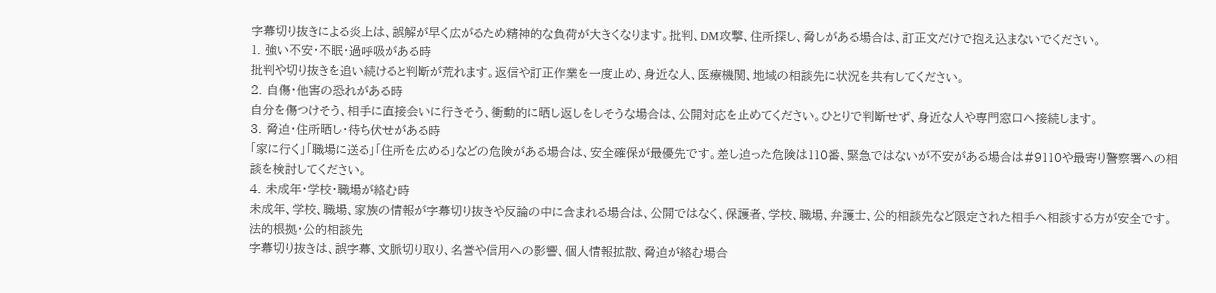字幕切り抜きによる炎上は、誤解が早く広がるため精神的な負荷が大きくなります。批判、DM攻撃、住所探し、脅しがある場合は、訂正文だけで抱え込まないでください。
1. 強い不安・不眠・過呼吸がある時
批判や切り抜きを追い続けると判断が荒れます。返信や訂正作業を一度止め、身近な人、医療機関、地域の相談先に状況を共有してください。
2. 自傷・他害の恐れがある時
自分を傷つけそう、相手に直接会いに行きそう、衝動的に晒し返しをしそうな場合は、公開対応を止めてください。ひとりで判断せず、身近な人や専門窓口へ接続します。
3. 脅迫・住所晒し・待ち伏せがある時
「家に行く」「職場に送る」「住所を広める」などの危険がある場合は、安全確保が最優先です。差し迫った危険は110番、緊急ではないが不安がある場合は#9110や最寄り警察署への相談を検討してください。
4. 未成年・学校・職場が絡む時
未成年、学校、職場、家族の情報が字幕切り抜きや反論の中に含まれる場合は、公開ではなく、保護者、学校、職場、弁護士、公的相談先など限定された相手へ相談する方が安全です。
法的根拠・公的相談先
字幕切り抜きは、誤字幕、文脈切り取り、名誉や信用への影響、個人情報拡散、脅迫が絡む場合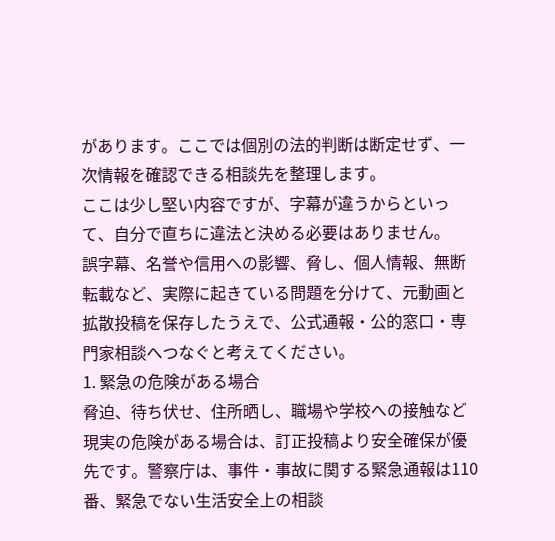があります。ここでは個別の法的判断は断定せず、一次情報を確認できる相談先を整理します。
ここは少し堅い内容ですが、字幕が違うからといって、自分で直ちに違法と決める必要はありません。
誤字幕、名誉や信用への影響、脅し、個人情報、無断転載など、実際に起きている問題を分けて、元動画と拡散投稿を保存したうえで、公式通報・公的窓口・専門家相談へつなぐと考えてください。
1. 緊急の危険がある場合
脅迫、待ち伏せ、住所晒し、職場や学校への接触など現実の危険がある場合は、訂正投稿より安全確保が優先です。警察庁は、事件・事故に関する緊急通報は110番、緊急でない生活安全上の相談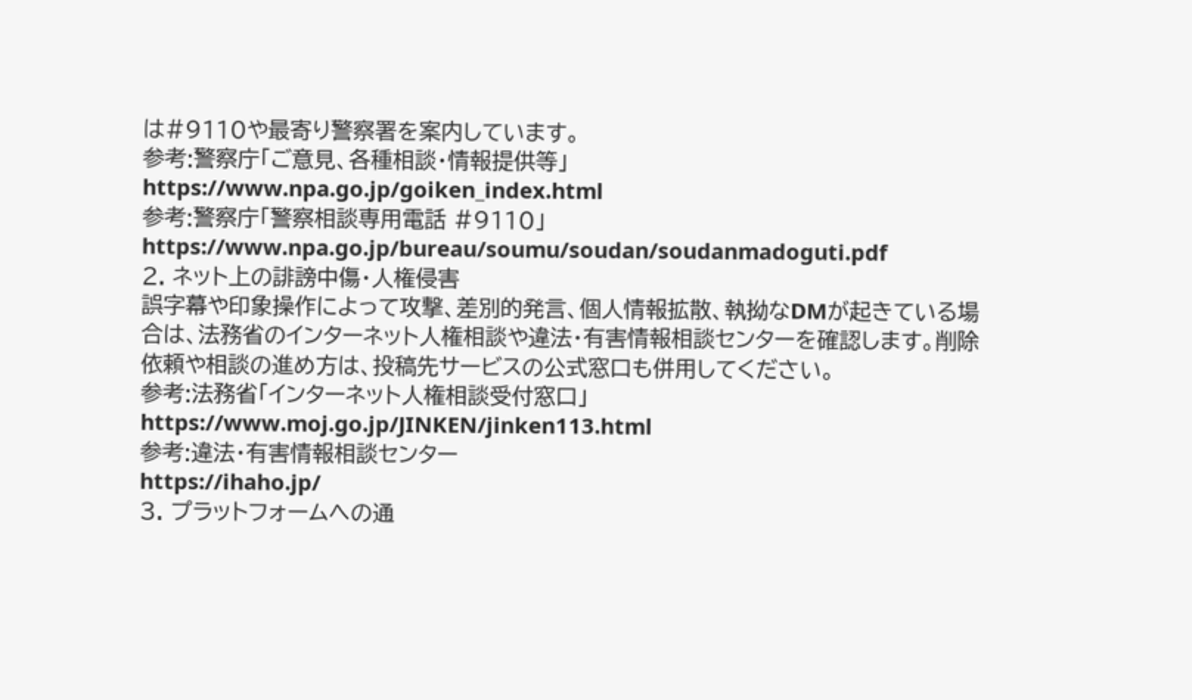は#9110や最寄り警察署を案内しています。
参考:警察庁「ご意見、各種相談・情報提供等」https://www.npa.go.jp/goiken_index.html
参考:警察庁「警察相談専用電話 #9110」
https://www.npa.go.jp/bureau/soumu/soudan/soudanmadoguti.pdf
2. ネット上の誹謗中傷・人権侵害
誤字幕や印象操作によって攻撃、差別的発言、個人情報拡散、執拗なDMが起きている場合は、法務省のインターネット人権相談や違法・有害情報相談センターを確認します。削除依頼や相談の進め方は、投稿先サービスの公式窓口も併用してください。
参考:法務省「インターネット人権相談受付窓口」https://www.moj.go.jp/JINKEN/jinken113.html
参考:違法・有害情報相談センター
https://ihaho.jp/
3. プラットフォームへの通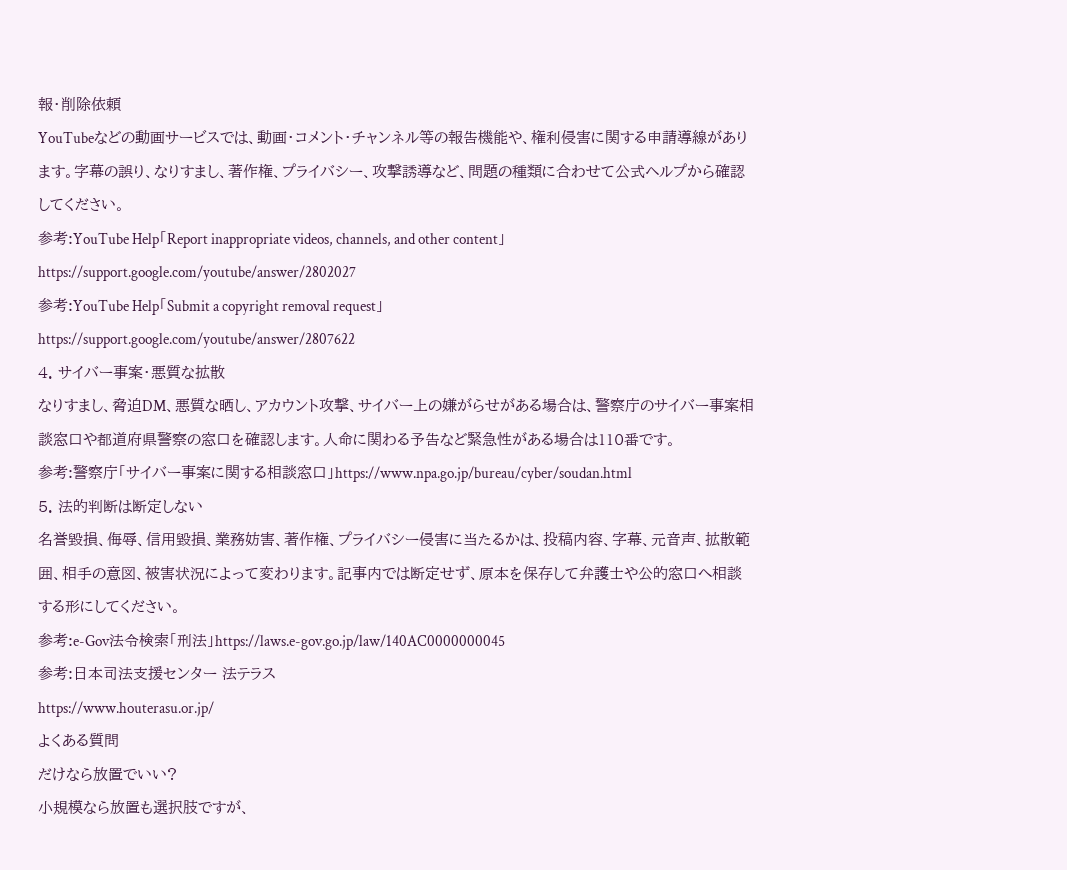報・削除依頼
YouTubeなどの動画サービスでは、動画・コメント・チャンネル等の報告機能や、権利侵害に関する申請導線があります。字幕の誤り、なりすまし、著作権、プライバシー、攻撃誘導など、問題の種類に合わせて公式ヘルプから確認してください。
参考:YouTube Help「Report inappropriate videos, channels, and other content」https://support.google.com/youtube/answer/2802027
参考:YouTube Help「Submit a copyright removal request」
https://support.google.com/youtube/answer/2807622
4. サイバー事案・悪質な拡散
なりすまし、脅迫DM、悪質な晒し、アカウント攻撃、サイバー上の嫌がらせがある場合は、警察庁のサイバー事案相談窓口や都道府県警察の窓口を確認します。人命に関わる予告など緊急性がある場合は110番です。
参考:警察庁「サイバー事案に関する相談窓口」https://www.npa.go.jp/bureau/cyber/soudan.html
5. 法的判断は断定しない
名誉毀損、侮辱、信用毀損、業務妨害、著作権、プライバシー侵害に当たるかは、投稿内容、字幕、元音声、拡散範囲、相手の意図、被害状況によって変わります。記事内では断定せず、原本を保存して弁護士や公的窓口へ相談する形にしてください。
参考:e-Gov法令検索「刑法」https://laws.e-gov.go.jp/law/140AC0000000045
参考:日本司法支援センター 法テラス
https://www.houterasu.or.jp/
よくある質問
だけなら放置でいい?
小規模なら放置も選択肢ですが、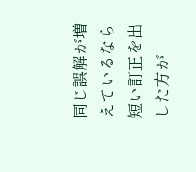同じ誤解が増えているなら短い訂正を出した方が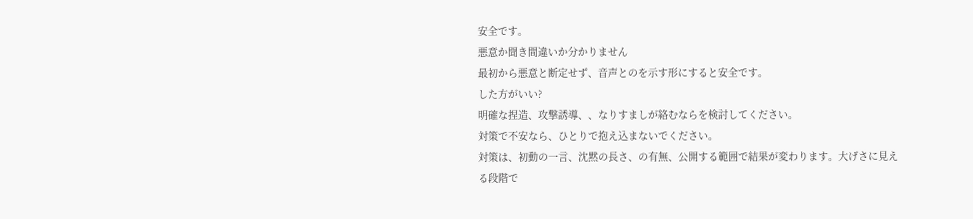安全です。
悪意か聞き間違いか分かりません
最初から悪意と断定せず、音声とのを示す形にすると安全です。
した方がいい?
明確な捏造、攻撃誘導、、なりすましが絡むならを検討してください。
対策で不安なら、ひとりで抱え込まないでください。
対策は、初動の一言、沈黙の長さ、の有無、公開する範囲で結果が変わります。大げさに見える段階で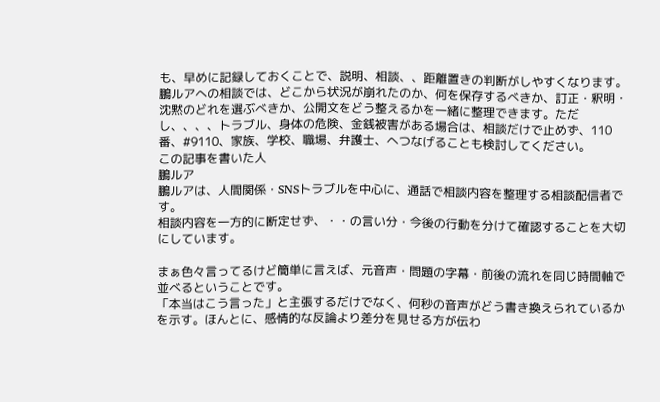も、早めに記録しておくことで、説明、相談、、距離置きの判断がしやすくなります。
鵬ルアへの相談では、どこから状況が崩れたのか、何を保存するべきか、訂正・釈明・沈黙のどれを選ぶべきか、公開文をどう整えるかを一緒に整理できます。ただし、、、、トラブル、身体の危険、金銭被害がある場合は、相談だけで止めず、110番、#9110、家族、学校、職場、弁護士、へつなげることも検討してください。
この記事を書いた人
鵬ルア
鵬ルアは、人間関係・SNSトラブルを中心に、通話で相談内容を整理する相談配信者です。
相談内容を一方的に断定せず、・・の言い分・今後の行動を分けて確認することを大切にしています。

まぁ色々言ってるけど簡単に言えば、元音声・問題の字幕・前後の流れを同じ時間軸で並べるということです。
「本当はこう言った」と主張するだけでなく、何秒の音声がどう書き換えられているかを示す。ほんとに、感情的な反論より差分を見せる方が伝わ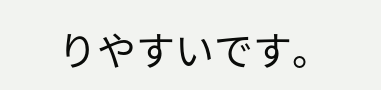りやすいです。